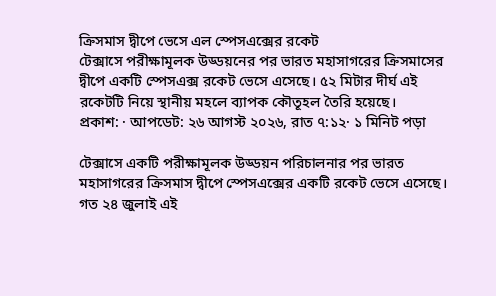ক্রিসমাস দ্বীপে ভেসে এল স্পেসএক্সের রকেট
টেক্সাসে পরীক্ষামূলক উড্ডয়নের পর ভারত মহাসাগরের ক্রিসমাসের দ্বীপে একটি স্পেসএক্স রকেট ভেসে এসেছে। ৫২ মিটার দীর্ঘ এই রকেটটি নিয়ে স্থানীয় মহলে ব্যাপক কৌতূহল তৈরি হয়েছে।
প্রকাশ: · আপডেট: ২৬ আগস্ট ২০২৬, রাত ৭:১২· ১ মিনিট পড়া

টেক্সাসে একটি পরীক্ষামূলক উড্ডয়ন পরিচালনার পর ভারত মহাসাগরের ক্রিসমাস দ্বীপে স্পেসএক্সের একটি রকেট ভেসে এসেছে। গত ২৪ জুলাই এই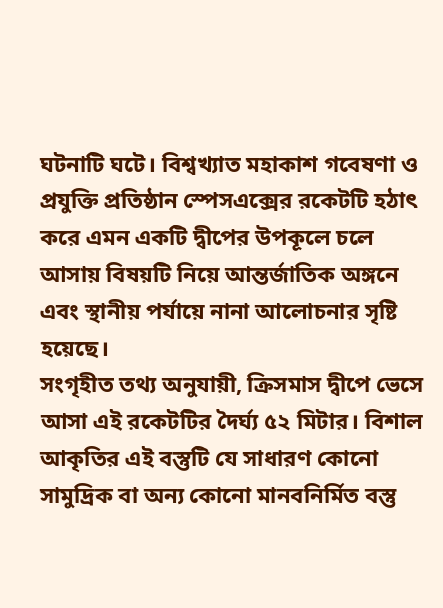ঘটনাটি ঘটে। বিশ্বখ্যাত মহাকাশ গবেষণা ও প্রযুক্তি প্রতিষ্ঠান স্পেসএক্সের রকেটটি হঠাৎ করে এমন একটি দ্বীপের উপকূলে চলে আসায় বিষয়টি নিয়ে আন্তর্জাতিক অঙ্গনে এবং স্থানীয় পর্যায়ে নানা আলোচনার সৃষ্টি হয়েছে।
সংগৃহীত তথ্য অনুযায়ী, ক্রিসমাস দ্বীপে ভেসে আসা এই রকেটটির দৈর্ঘ্য ৫২ মিটার। বিশাল আকৃতির এই বস্তুটি যে সাধারণ কোনো সামুদ্রিক বা অন্য কোনো মানবনির্মিত বস্তু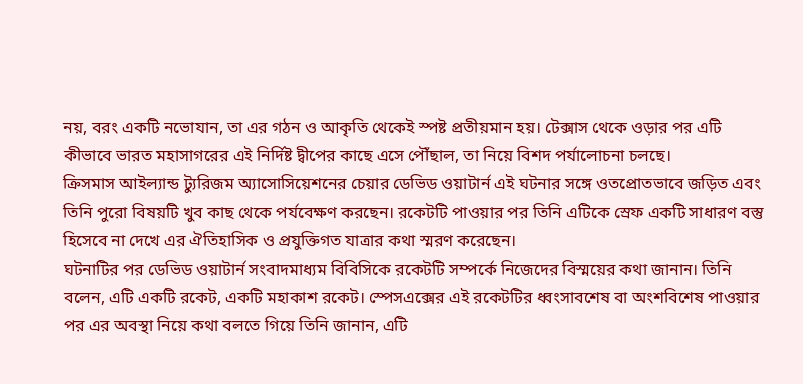নয়, বরং একটি নভোযান, তা এর গঠন ও আকৃতি থেকেই স্পষ্ট প্রতীয়মান হয়। টেক্সাস থেকে ওড়ার পর এটি কীভাবে ভারত মহাসাগরের এই নির্দিষ্ট দ্বীপের কাছে এসে পৌঁছাল, তা নিয়ে বিশদ পর্যালোচনা চলছে।
ক্রিসমাস আইল্যান্ড ট্যুরিজম অ্যাসোসিয়েশনের চেয়ার ডেভিড ওয়াটার্ন এই ঘটনার সঙ্গে ওতপ্রোতভাবে জড়িত এবং তিনি পুরো বিষয়টি খুব কাছ থেকে পর্যবেক্ষণ করছেন। রকেটটি পাওয়ার পর তিনি এটিকে স্রেফ একটি সাধারণ বস্তু হিসেবে না দেখে এর ঐতিহাসিক ও প্রযুক্তিগত যাত্রার কথা স্মরণ করেছেন।
ঘটনাটির পর ডেভিড ওয়াটার্ন সংবাদমাধ্যম বিবিসিকে রকেটটি সম্পর্কে নিজেদের বিস্ময়ের কথা জানান। তিনি বলেন, এটি একটি রকেট, একটি মহাকাশ রকেট। স্পেসএক্সের এই রকেটটির ধ্বংসাবশেষ বা অংশবিশেষ পাওয়ার পর এর অবস্থা নিয়ে কথা বলতে গিয়ে তিনি জানান, এটি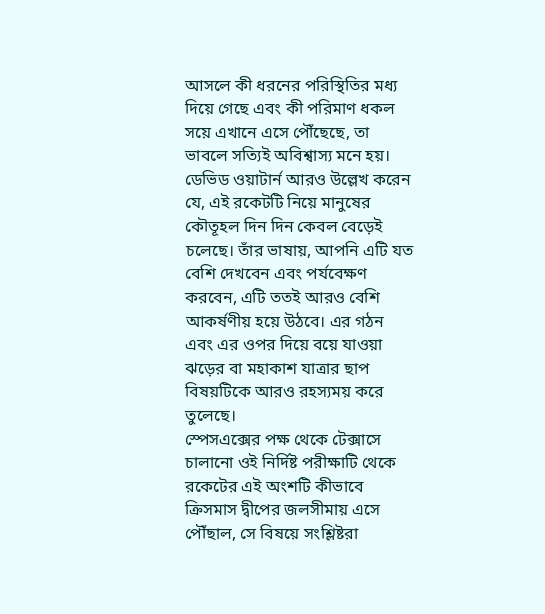আসলে কী ধরনের পরিস্থিতির মধ্য দিয়ে গেছে এবং কী পরিমাণ ধকল সয়ে এখানে এসে পৌঁছেছে, তা ভাবলে সত্যিই অবিশ্বাস্য মনে হয়।
ডেভিড ওয়াটার্ন আরও উল্লেখ করেন যে, এই রকেটটি নিয়ে মানুষের কৌতূহল দিন দিন কেবল বেড়েই চলেছে। তাঁর ভাষায়, আপনি এটি যত বেশি দেখবেন এবং পর্যবেক্ষণ করবেন, এটি ততই আরও বেশি আকর্ষণীয় হয়ে উঠবে। এর গঠন এবং এর ওপর দিয়ে বয়ে যাওয়া ঝড়ের বা মহাকাশ যাত্রার ছাপ বিষয়টিকে আরও রহস্যময় করে তুলেছে।
স্পেসএক্সের পক্ষ থেকে টেক্সাসে চালানো ওই নির্দিষ্ট পরীক্ষাটি থেকে রকেটের এই অংশটি কীভাবে ক্রিসমাস দ্বীপের জলসীমায় এসে পৌঁছাল, সে বিষয়ে সংশ্লিষ্টরা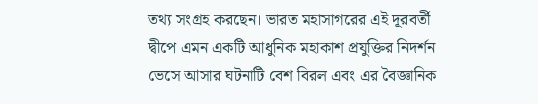তথ্য সংগ্রহ করছেন। ভারত মহাসাগরের এই দূরবর্তী দ্বীপে এমন একটি আধুনিক মহাকাশ প্রযুক্তির নিদর্শন ভেসে আসার ঘটনাটি বেশ বিরল এবং এর বৈজ্ঞানিক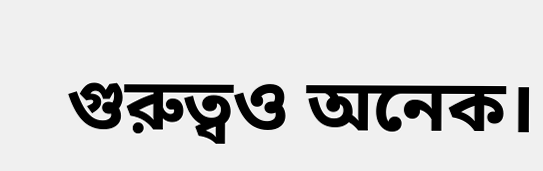গুরুত্বও অনেক।